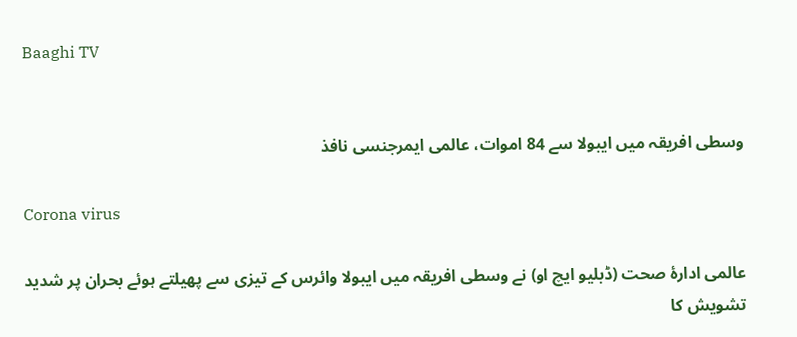Baaghi TV


وسطی افریقہ میں ایبولا سے 84 اموات، عالمی ایمرجنسی نافذ

Corona virus

عالمی ادارۂ صحت (ڈبلیو ایچ او) نے وسطی افریقہ میں ایبولا وائرس کے تیزی سے پھیلتے ہوئے بحران پر شدید تشویش کا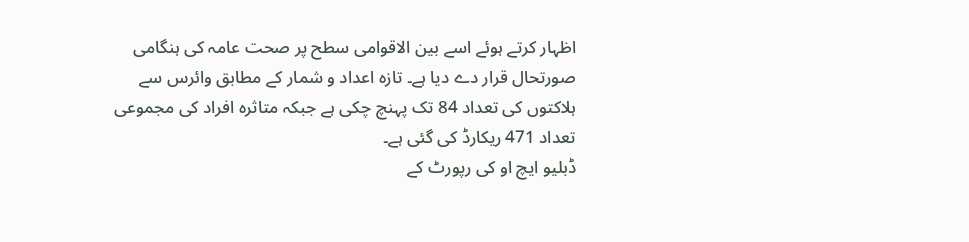اظہار کرتے ہوئے اسے بین الاقوامی سطح پر صحت عامہ کی ہنگامی صورتحال قرار دے دیا ہے۔ تازہ اعداد و شمار کے مطابق وائرس سے ہلاکتوں کی تعداد 84 تک پہنچ چکی ہے جبکہ متاثرہ افراد کی مجموعی تعداد 471 ریکارڈ کی گئی ہے۔
ڈبلیو ایچ او کی رپورٹ کے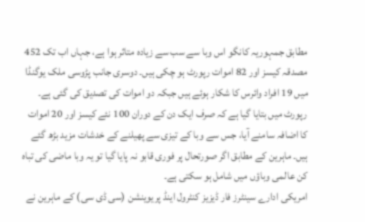مطابق جمہوریہ کانگو اس وبا سے سب سے زیادہ متاثر ہوا ہے، جہاں اب تک 452 مصدقہ کیسز اور 82 اموات رپورٹ ہو چکی ہیں۔ دوسری جانب پڑوسی ملک یوگنڈا میں 19 افراد وائرس کا شکار ہوئے ہیں جبکہ دو اموات کی تصدیق کی گئی ہے۔
رپورٹ میں بتایا گیا ہے کہ صرف ایک دن کے دوران 100 نئے کیسز اور 20 اموات کا اضافہ سامنے آیا، جس سے وبا کے تیزی سے پھیلنے کے خدشات مزید بڑھ گئے ہیں۔ ماہرین کے مطابق اگر صورتحال پر فوری قابو نہ پایا گیا تو یہ وبا ماضی کی تباہ کن عالمی وباؤں میں شامل ہو سکتی ہے۔
امریکی ادارے سینٹرز فار ڈیزیز کنٹرول اینڈ پریوینشن (سی ڈی سی) کے ماہرین نے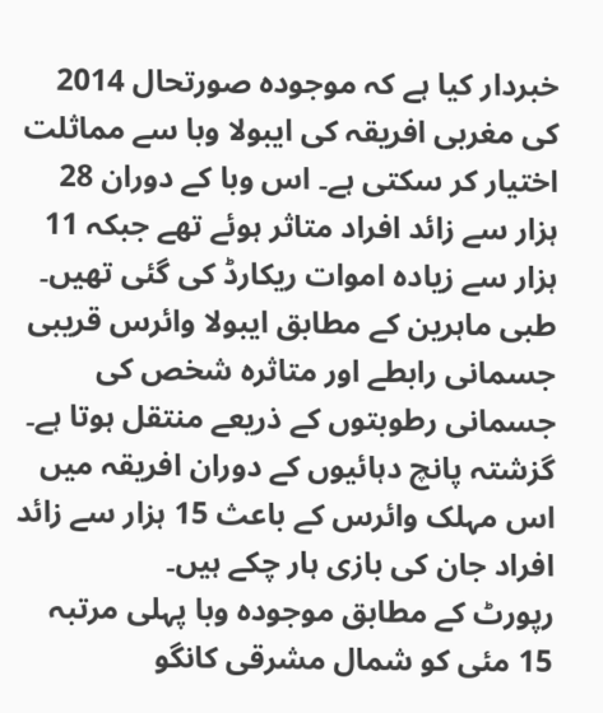خبردار کیا ہے کہ موجودہ صورتحال 2014 کی مغربی افریقہ کی ایبولا وبا سے مماثلت اختیار کر سکتی ہے۔ اس وبا کے دوران 28 ہزار سے زائد افراد متاثر ہوئے تھے جبکہ 11 ہزار سے زیادہ اموات ریکارڈ کی گئی تھیں۔
طبی ماہرین کے مطابق ایبولا وائرس قریبی جسمانی رابطے اور متاثرہ شخص کی جسمانی رطوبتوں کے ذریعے منتقل ہوتا ہے۔ گزشتہ پانچ دہائیوں کے دوران افریقہ میں اس مہلک وائرس کے باعث 15 ہزار سے زائد افراد جان کی بازی ہار چکے ہیں۔
رپورٹ کے مطابق موجودہ وبا پہلی مرتبہ 15 مئی کو شمال مشرقی کانگو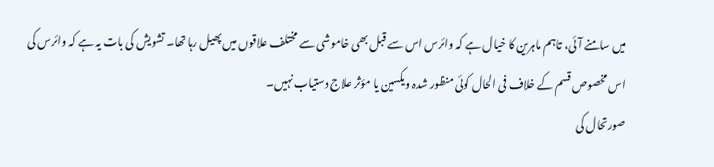میں سامنے آئی، تاہم ماہرین کا خیال ہے کہ وائرس اس سے قبل بھی خاموشی سے مختلف علاقوں میں پھیل رہا تھا۔ تشویش کی بات یہ ہے کہ وائرس کی اس مخصوص قسم کے خلاف فی الحال کوئی منظور شدہ ویکسین یا مؤثر علاج دستیاب نہیں۔
صورتحال کی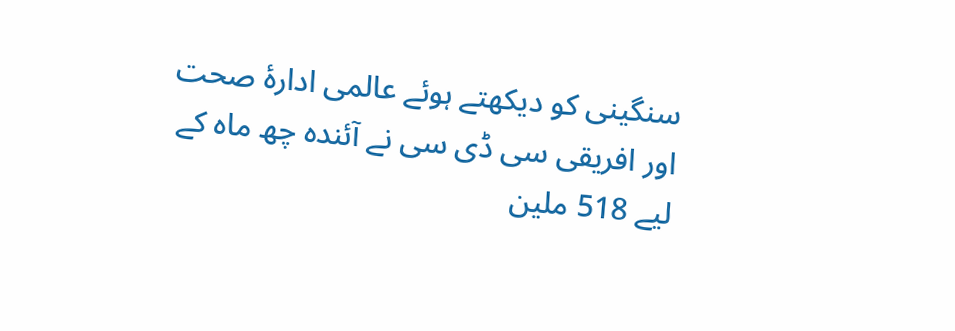سنگینی کو دیکھتے ہوئے عالمی ادارۂ صحت اور افریقی سی ڈی سی نے آئندہ چھ ماہ کے لیے 518 ملین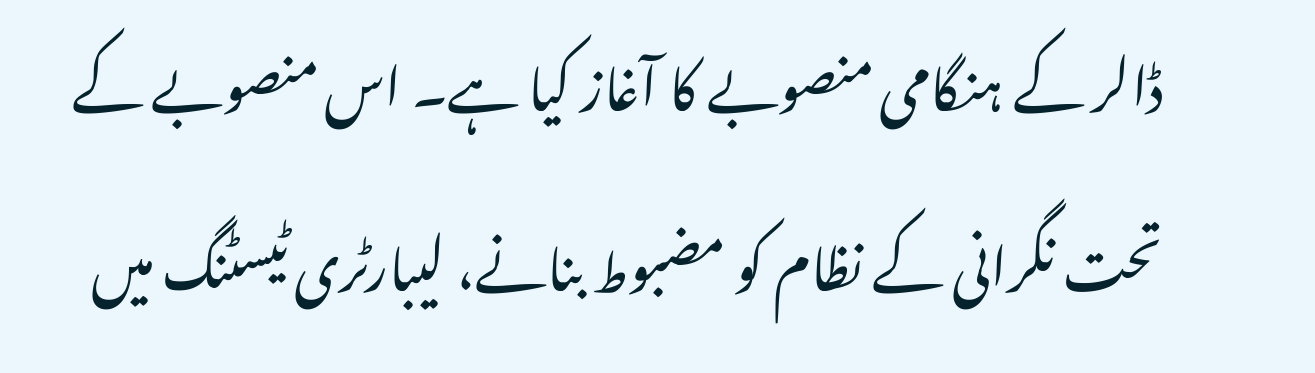ڈالر کے ہنگامی منصوبے کا آغاز کیا ہے۔ اس منصوبے کے تحت نگرانی کے نظام کو مضبوط بنانے، لیبارٹری ٹیسٹنگ میں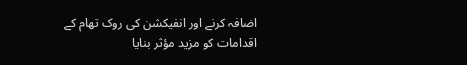اضافہ کرنے اور انفیکشن کی روک تھام کے اقدامات کو مزید مؤثر بنایا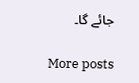جائے گا۔

More posts